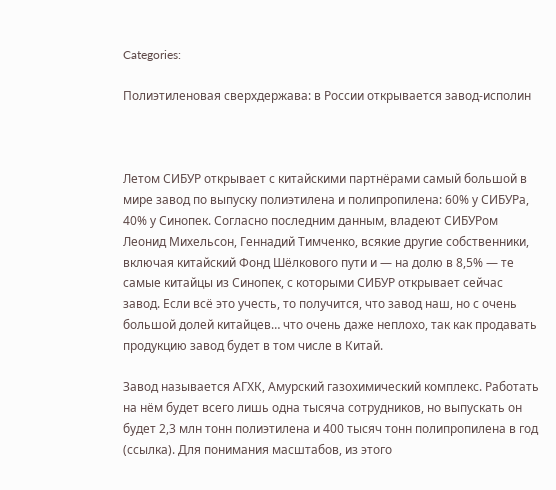Categories:

Полиэтиленовая сверхдержава: в России открывается завод-исполин



Летом СИБУР открывает с китайскими партнёрами самый большой в мире завод по выпуску полиэтилена и полипропилена: 60% у СИБУРа, 40% у Синопек. Согласно последним данным, владеют СИБУРом Леонид Михельсон, Геннадий Тимченко, всякие другие собственники, включая китайский Фонд Шёлкового пути и — на долю в 8,5% — те самые китайцы из Синопек, с которыми СИБУР открывает сейчас завод. Если всё это учесть, то получится, что завод наш, но с очень большой долей китайцев… что очень даже неплохо, так как продавать продукцию завод будет в том числе в Китай.

Завод называется АГХК, Амурский газохимический комплекс. Работать на нём будет всего лишь одна тысяча сотрудников, но выпускать он будет 2,3 млн тонн полиэтилена и 400 тысяч тонн полипропилена в год (ссылка). Для понимания масштабов, из этого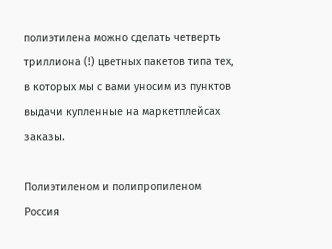полиэтилена можно сделать четверть триллиона (!) цветных пакетов типа тех, в которых мы с вами уносим из пунктов выдачи купленные на маркетплейсах заказы.

Полиэтиленом и полипропиленом Россия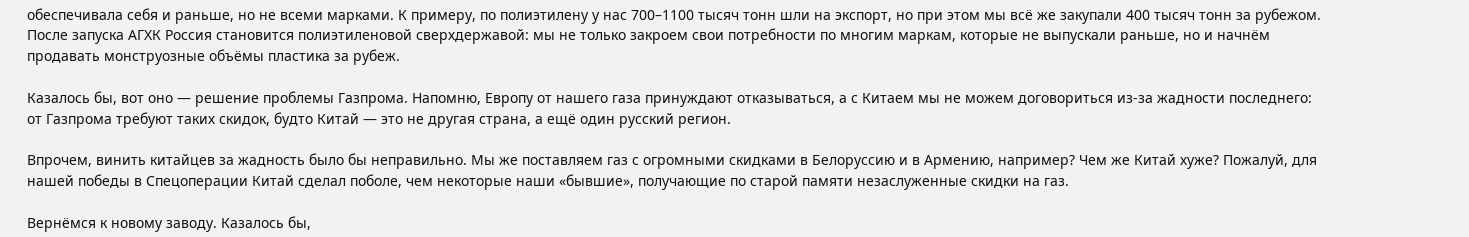обеспечивала себя и раньше, но не всеми марками. К примеру, по полиэтилену у нас 700–1100 тысяч тонн шли на экспорт, но при этом мы всё же закупали 400 тысяч тонн за рубежом. После запуска АГХК Россия становится полиэтиленовой сверхдержавой: мы не только закроем свои потребности по многим маркам, которые не выпускали раньше, но и начнём продавать монструозные объёмы пластика за рубеж.

Казалось бы, вот оно — решение проблемы Газпрома. Напомню, Европу от нашего газа принуждают отказываться, а с Китаем мы не можем договориться из-за жадности последнего: от Газпрома требуют таких скидок, будто Китай — это не другая страна, а ещё один русский регион.

Впрочем, винить китайцев за жадность было бы неправильно. Мы же поставляем газ с огромными скидками в Белоруссию и в Армению, например? Чем же Китай хуже? Пожалуй, для нашей победы в Спецоперации Китай сделал поболе, чем некоторые наши «бывшие», получающие по старой памяти незаслуженные скидки на газ.

Вернёмся к новому заводу. Казалось бы,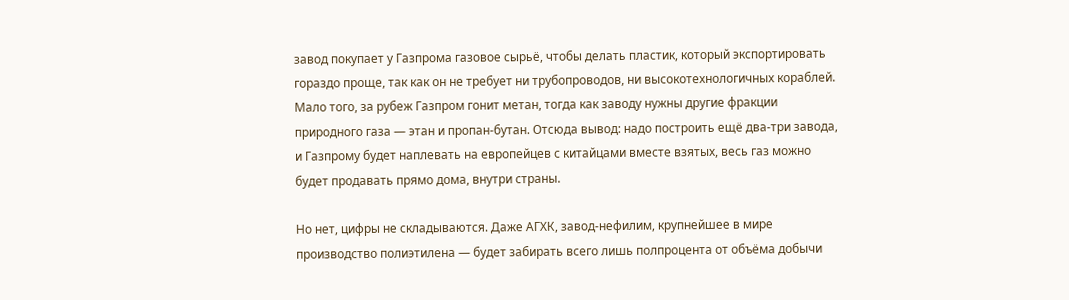завод покупает у Газпрома газовое сырьё, чтобы делать пластик, который экспортировать гораздо проще, так как он не требует ни трубопроводов, ни высокотехнологичных кораблей. Мало того, за рубеж Газпром гонит метан, тогда как заводу нужны другие фракции природного газа — этан и пропан-бутан. Отсюда вывод: надо построить ещё два-три завода, и Газпрому будет наплевать на европейцев с китайцами вместе взятых, весь газ можно будет продавать прямо дома, внутри страны.

Но нет, цифры не складываются. Даже АГХК, завод-нефилим, крупнейшее в мире производство полиэтилена — будет забирать всего лишь полпроцента от объёма добычи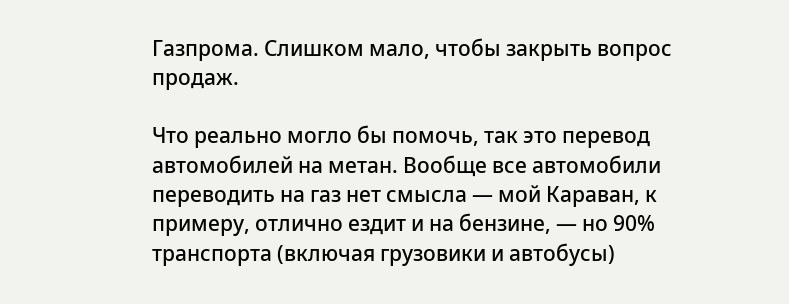Газпрома. Слишком мало, чтобы закрыть вопрос продаж.

Что реально могло бы помочь, так это перевод автомобилей на метан. Вообще все автомобили переводить на газ нет смысла — мой Караван, к примеру, отлично ездит и на бензине, — но 90% транспорта (включая грузовики и автобусы)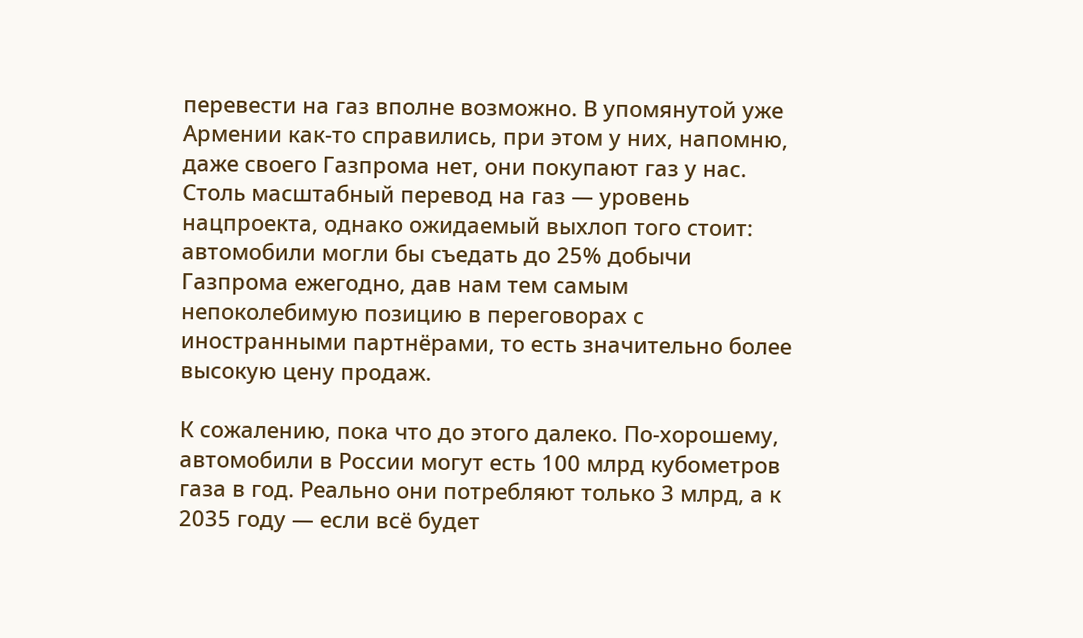перевести на газ вполне возможно. В упомянутой уже Армении как-то справились, при этом у них, напомню, даже своего Газпрома нет, они покупают газ у нас. Столь масштабный перевод на газ — уровень нацпроекта, однако ожидаемый выхлоп того стоит: автомобили могли бы съедать до 25% добычи Газпрома ежегодно, дав нам тем самым непоколебимую позицию в переговорах с иностранными партнёрами, то есть значительно более высокую цену продаж.

К сожалению, пока что до этого далеко. По-хорошему, автомобили в России могут есть 100 млрд кубометров газа в год. Реально они потребляют только 3 млрд, а к 2035 году — если всё будет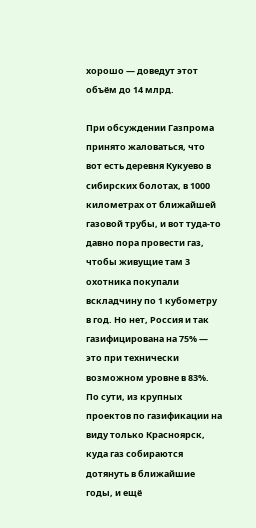хорошо — доведут этот объём до 14 млрд.

При обсуждении Газпрома принято жаловаться, что вот есть деревня Кукуево в сибирских болотах, в 1000 километрах от ближайшей газовой трубы, и вот туда-то давно пора провести газ, чтобы живущие там 3 охотника покупали вскладчину по 1 кубометру в год. Но нет, Россия и так газифицирована на 75% — это при технически возможном уровне в 83%. По сути, из крупных проектов по газификации на виду только Красноярск, куда газ собираются дотянуть в ближайшие годы, и ещё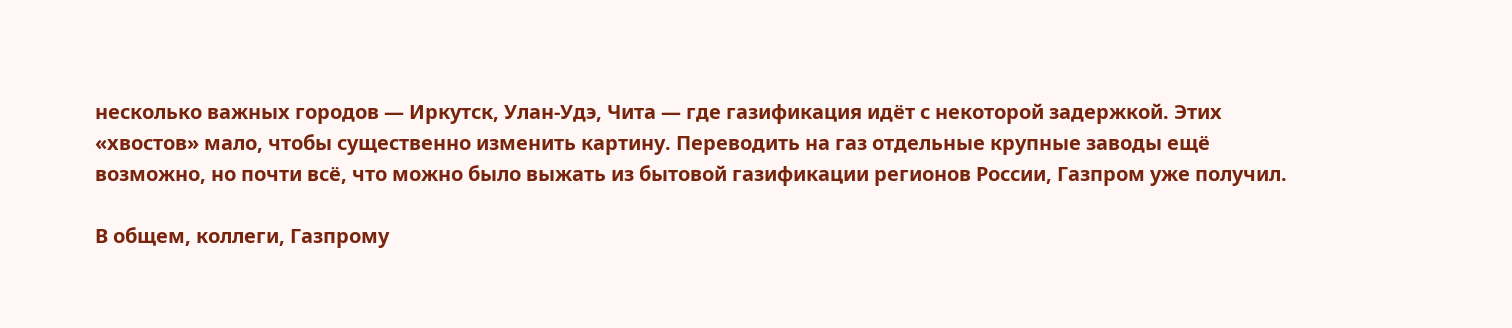несколько важных городов — Иркутск, Улан-Удэ, Чита — где газификация идёт с некоторой задержкой. Этих «хвостов» мало, чтобы существенно изменить картину. Переводить на газ отдельные крупные заводы ещё возможно, но почти всё, что можно было выжать из бытовой газификации регионов России, Газпром уже получил.

В общем, коллеги, Газпрому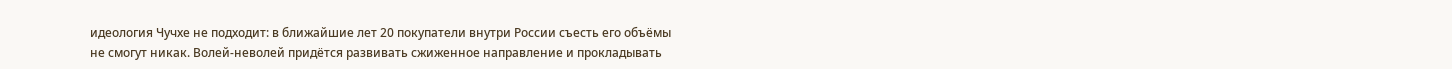идеология Чучхе не подходит: в ближайшие лет 20 покупатели внутри России съесть его объёмы не смогут никак. Волей-неволей придётся развивать сжиженное направление и прокладывать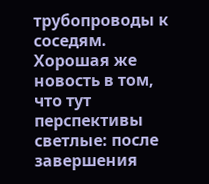трубопроводы к соседям. Хорошая же новость в том, что тут перспективы светлые: после завершения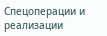Спецоперации и реализации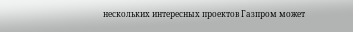нескольких интересных проектов Газпром может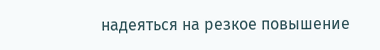надеяться на резкое повышение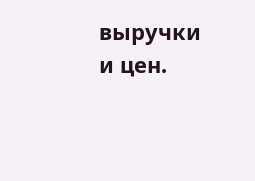выручки и цен.